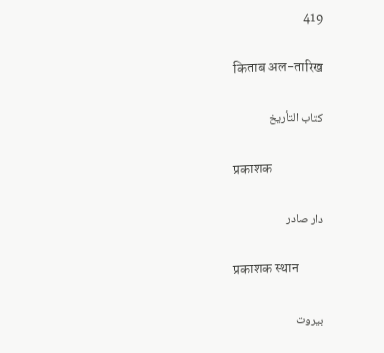419

किताब अल-तारिख

كتاب التأريخ

प्रकाशक

دار صادر

प्रकाशक स्थान

بيروت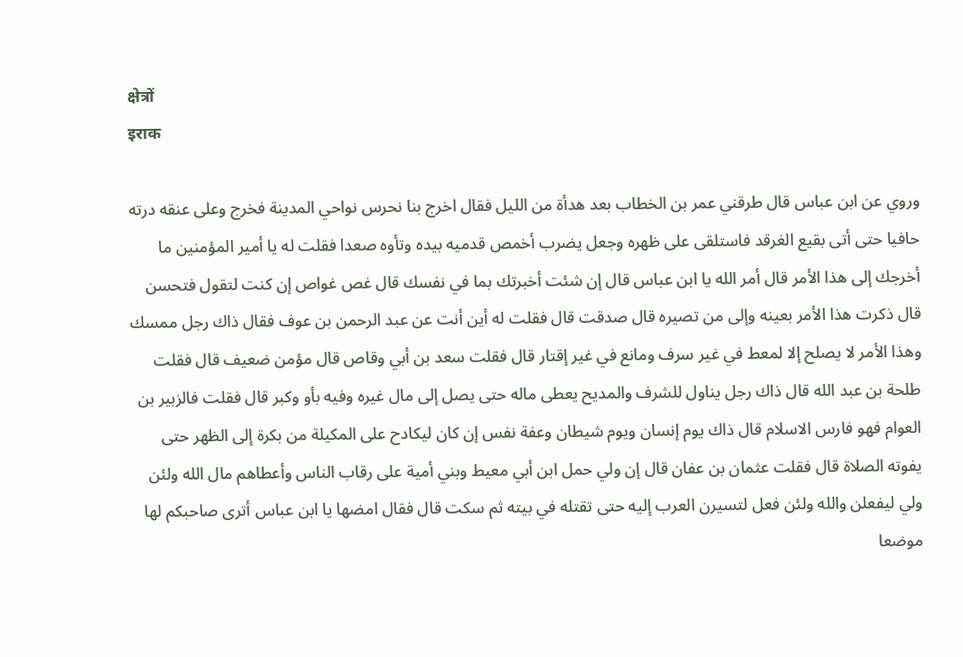क्षेत्रों
इराक

وروي عن ابن عباس قال طرقني عمر بن الخطاب بعد هدأة من الليل فقال اخرج بنا نحرس نواحي المدينة فخرج وعلى عنقه درته حافيا حتى أتى بقيع الغرقد فاستلقى على ظهره وجعل يضرب أخمص قدميه بيده وتأوه صعدا فقلت له يا أمير المؤمنين ما أخرجك إلى هذا الأمر قال أمر الله يا ابن عباس قال إن شئت أخبرتك بما في نفسك قال غص غواص إن كنت لتقول فتحسن قال ذكرت هذا الأمر بعينه وإلى من تصيره قال صدقت قال فقلت له أين أنت عن عبد الرحمن بن عوف فقال ذاك رجل ممسك وهذا الأمر لا يصلح إلا لمعط في غير سرف ومانع في غير إقتار قال فقلت سعد بن أبي وقاص قال مؤمن ضعيف قال فقلت طلحة بن عبد الله قال ذاك رجل يناول للشرف والمديح يعطى ماله حتى يصل إلى مال غيره وفيه بأو وكبر قال فقلت فالزبير بن العوام فهو فارس الاسلام قال ذاك يوم إنسان ويوم شيطان وعفة نفس إن كان ليكادح على المكيلة من بكرة إلى الظهر حتى يفوته الصلاة قال فقلت عثمان بن عفان قال إن ولي حمل ابن أبي معيط وبني أمية على رقاب الناس وأعطاهم مال الله ولئن ولي ليفعلن والله ولئن فعل لتسيرن العرب إليه حتى تقتله في بيته ثم سكت قال فقال امضها يا ابن عباس أترى صاحبكم لها موضعا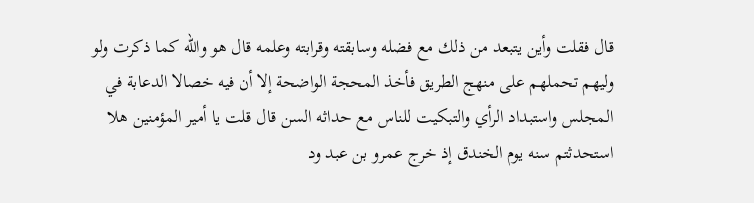قال فقلت وأين يتبعد من ذلك مع فضله وسابقته وقرابته وعلمه قال هو والله كما ذكرت ولو وليهم تحملهم على منهج الطريق فأخذ المحجة الواضحة إلا أن فيه خصالا الدعابة في المجلس واستبداد الرأي والتبكيت للناس مع حداثه السن قال قلت يا أمير المؤمنين هلا استحدثتم سنه يوم الخندق إذ خرج عمرو بن عبد ود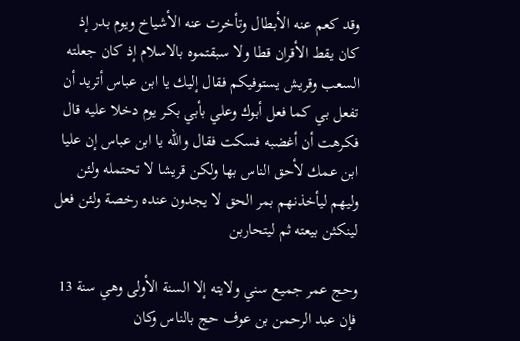وقد كعم عنه الأبطال وتأخرت عنه الأشياخ ويوم بدر إذ كان يقط الأقران قطا ولا سبقتموه بالاسلام إذ كان جعلته السعب وقريش يستوفيكم فقال إليك يا ابن عباس أتريد أن تفعل بي كما فعل أبوك وعلي بأبي بكر يوم دخلا عليه قال فكرهت أن أغضبه فسكت فقال والله يا ابن عباس إن عليا ابن عمك لأحق الناس بها ولكن قريشا لا تحتمله ولئن وليهم ليأخذنهم بمر الحق لا يجدون عنده رخصة ولئن فعل لينكثن بيعته ثم ليتحاربن

وحج عمر جميع سني ولايته إلا السنة الأولى وهي سنة 13 فإن عبد الرحمن بن عوف حج بالناس وكان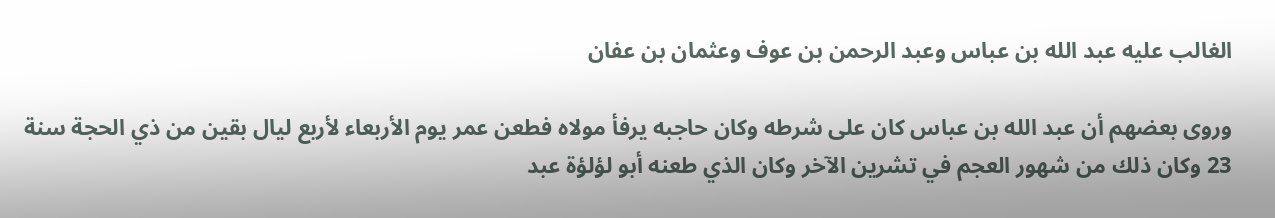الغالب عليه عبد الله بن عباس وعبد الرحمن بن عوف وعثمان بن عفان

وروى بعضهم أن عبد الله بن عباس كان على شرطه وكان حاجبه يرفأ مولاه فطعن عمر يوم الأربعاء لأربع ليال بقين من ذي الحجة سنة 23 وكان ذلك من شهور العجم في تشرين الآخر وكان الذي طعنه أبو لؤلؤة عبد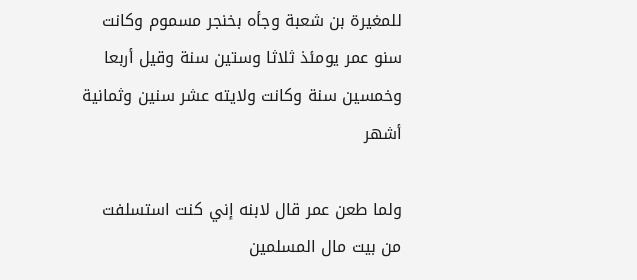للمغيرة بن شعبة وجأه بخنجر مسموم وكانت سنو عمر يومئذ ثلاثا وستين سنة وقيل أربعا وخمسين سنة وكانت ولايته عشر سنين وثمانية أشهر

ولما طعن عمر قال لابنه إني كنت استسلفت من بيت مال المسلمين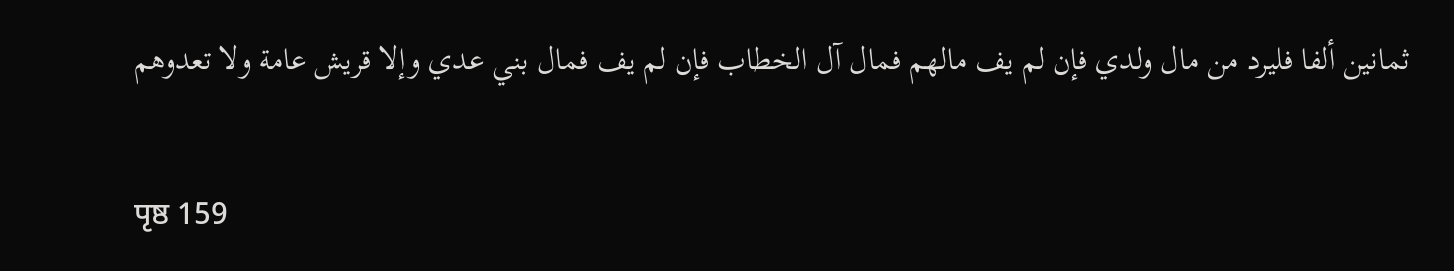ثمانين ألفا فليرد من مال ولدي فإن لم يف مالهم فمال آل الخطاب فإن لم يف فمال بني عدي وإلا قريش عامة ولا تعدوهم

पृष्ठ 159